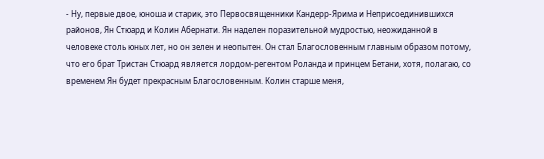- Ну, первые двое, юноша и старик, это Первосвященники Кандерр-Ярима и Неприсоединившихся районов, Ян Стюард и Колин Абернати. Ян наделен поразительной мудростью, неожиданной в человеке столь юных лет, но он зелен и неопытен. Он стал Благословенным главным образом потому, что его брат Тристан Стюард является лордом-регентом Роланда и принцем Бетани, хотя, полагаю, со временем Ян будет прекрасным Благословенным. Колин старше меня,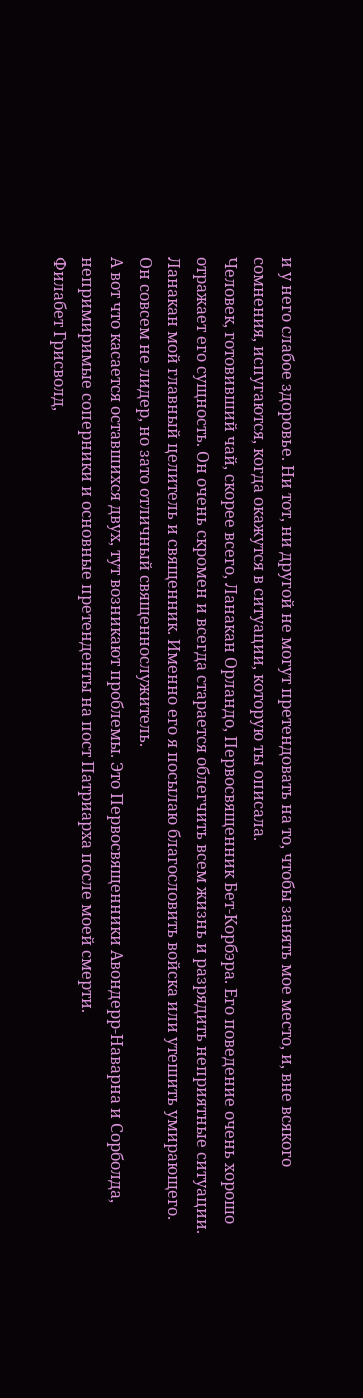и у него слабое здоровье. Ни тот, ни другой не могут претендовать на то, чтобы занять мое место, и, вне всякого сомнения, испугаются, когда окажутся в ситуации, которую ты описала.
Человек, готовивший чай, скорее всего, Ланакан Орландо, Первосвященник Бет-Корбэра. Его поведение очень хорошо отражает его сущность. Он очень скромен и всегда старается облегчить всем жизнь и разрядить неприятные ситуации. Ланакан мой главный целитель и священник. Именно его я посылаю благословить войска или утешить умирающего. Он совсем не лидер, но зато отличный священнослужитель.
А вот что касается оставшихся двух, тут возникают проблемы. Это Первосвященники Авондерр-Наварна и Сорболда, непримиримые соперники и основные претенденты на пост Патриарха после моей смерти.
Филабет Грисволд,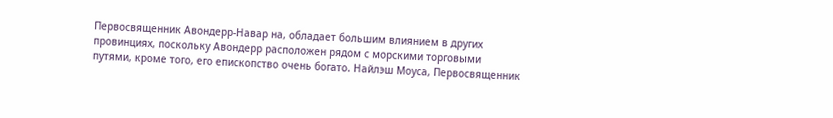Первосвященник Авондерр-Навар на, обладает большим влиянием в других провинциях, поскольку Авондерр расположен рядом с морскими торговыми путями, кроме того, его епископство очень богато. Найлэш Моуса, Первосвященник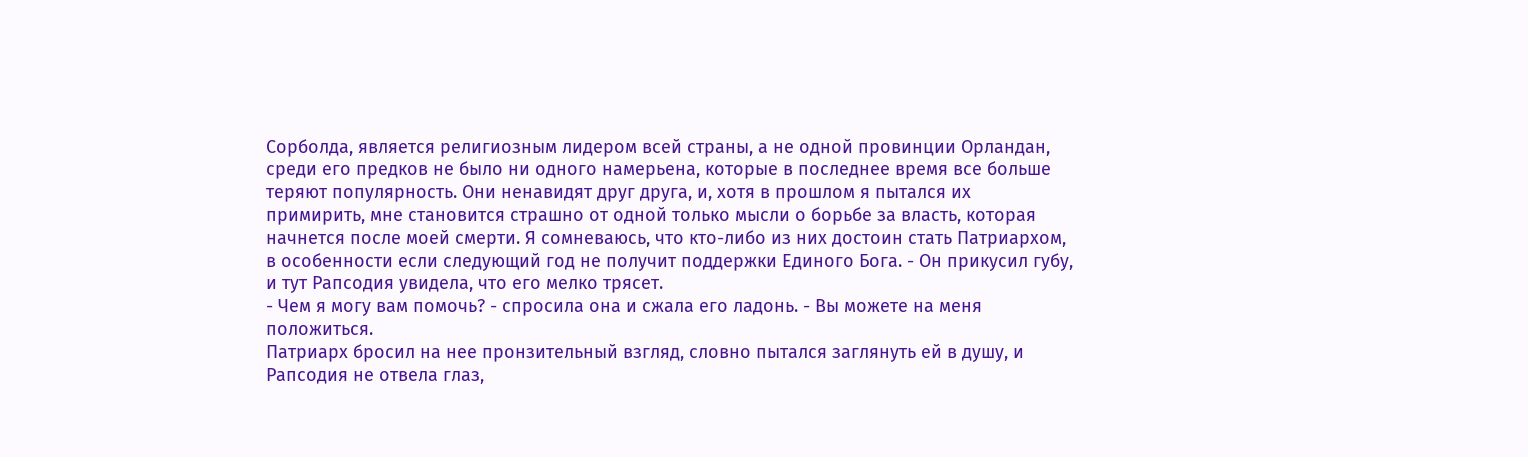Сорболда, является религиозным лидером всей страны, а не одной провинции Орландан, среди его предков не было ни одного намерьена, которые в последнее время все больше теряют популярность. Они ненавидят друг друга, и, хотя в прошлом я пытался их примирить, мне становится страшно от одной только мысли о борьбе за власть, которая начнется после моей смерти. Я сомневаюсь, что кто-либо из них достоин стать Патриархом, в особенности если следующий год не получит поддержки Единого Бога. - Он прикусил губу, и тут Рапсодия увидела, что его мелко трясет.
- Чем я могу вам помочь? - спросила она и сжала его ладонь. - Вы можете на меня положиться.
Патриарх бросил на нее пронзительный взгляд, словно пытался заглянуть ей в душу, и Рапсодия не отвела глаз,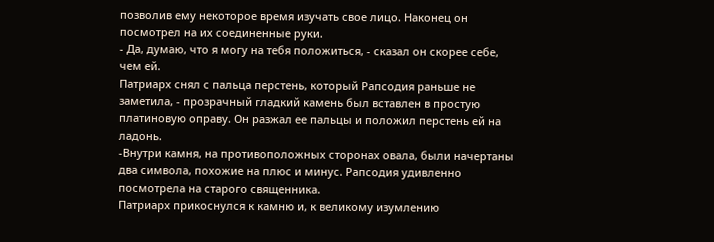позволив ему некоторое время изучать свое лицо. Наконец он посмотрел на их соединенные руки.
- Да, думаю, что я могу на тебя положиться, - сказал он скорее себе, чем ей.
Патриарх снял с пальца перстень, который Рапсодия раньше не заметила, - прозрачный гладкий камень был вставлен в простую платиновую оправу. Он разжал ее пальцы и положил перстень ей на ладонь.
-Внутри камня, на противоположных сторонах овала, были начертаны два символа, похожие на плюс и минус. Рапсодия удивленно посмотрела на старого священника.
Патриарх прикоснулся к камню и, к великому изумлению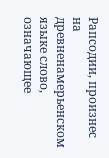Рапсодии, произнес на древненамерьенском языке слово, означающее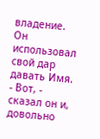владение. Он использовал свой дар давать Имя.
- Вот, - сказал он и, довольно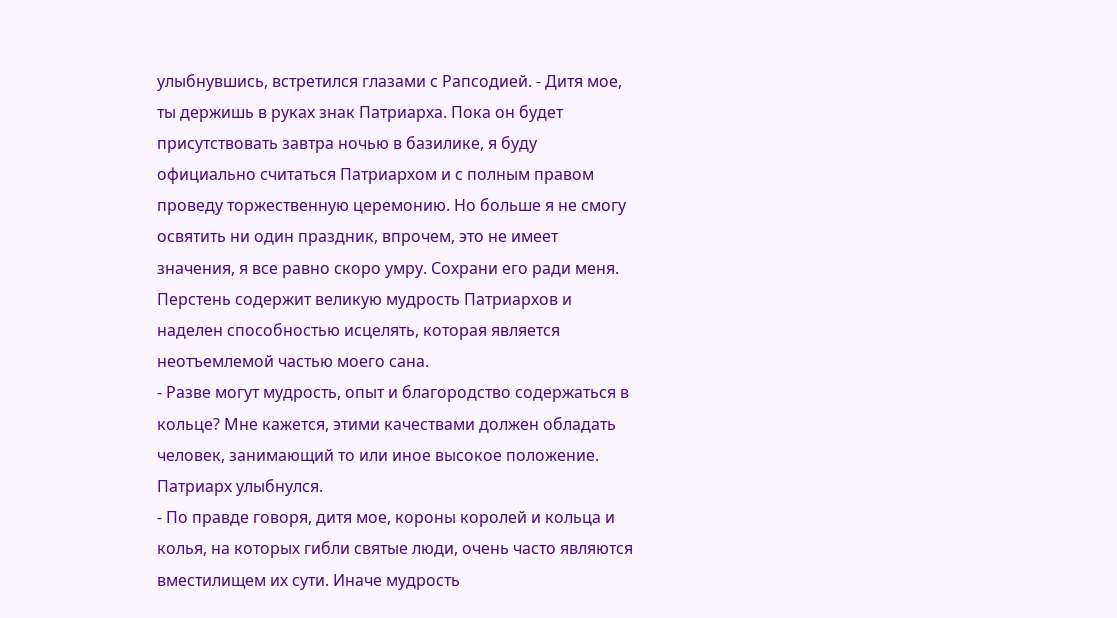улыбнувшись, встретился глазами с Рапсодией. - Дитя мое, ты держишь в руках знак Патриарха. Пока он будет присутствовать завтра ночью в базилике, я буду официально считаться Патриархом и с полным правом проведу торжественную церемонию. Но больше я не смогу освятить ни один праздник, впрочем, это не имеет значения, я все равно скоро умру. Сохрани его ради меня. Перстень содержит великую мудрость Патриархов и наделен способностью исцелять, которая является неотъемлемой частью моего сана.
- Разве могут мудрость, опыт и благородство содержаться в кольце? Мне кажется, этими качествами должен обладать человек, занимающий то или иное высокое положение.
Патриарх улыбнулся.
- По правде говоря, дитя мое, короны королей и кольца и колья, на которых гибли святые люди, очень часто являются вместилищем их сути. Иначе мудрость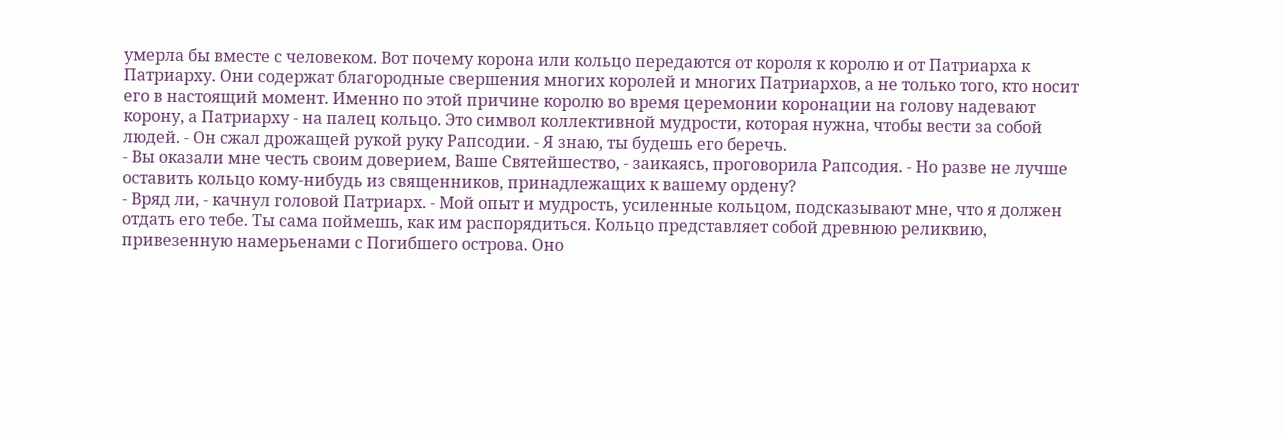умерла бы вместе с человеком. Вот почему корона или кольцо передаются от короля к королю и от Патриарха к Патриарху. Они содержат благородные свершения многих королей и многих Патриархов, а не только того, кто носит его в настоящий момент. Именно по этой причине королю во время церемонии коронации на голову надевают корону, а Патриарху - на палец кольцо. Это символ коллективной мудрости, которая нужна, чтобы вести за собой людей. - Он сжал дрожащей рукой руку Рапсодии. - Я знаю, ты будешь его беречь.
- Вы оказали мне честь своим доверием, Ваше Святейшество, - заикаясь, проговорила Рапсодия. - Но разве не лучше оставить кольцо кому-нибудь из священников, принадлежащих к вашему ордену?
- Вряд ли, - качнул головой Патриарх. - Мой опыт и мудрость, усиленные кольцом, подсказывают мне, что я должен отдать его тебе. Ты сама поймешь, как им распорядиться. Кольцо представляет собой древнюю реликвию, привезенную намерьенами с Погибшего острова. Оно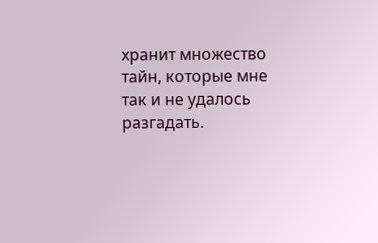хранит множество тайн, которые мне так и не удалось разгадать.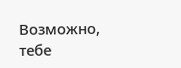Возможно, тебе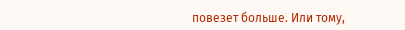повезет больше. Или тому,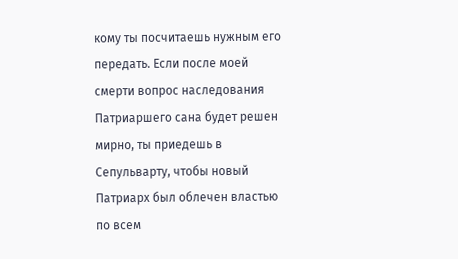кому ты посчитаешь нужным его передать. Если после моей смерти вопрос наследования Патриаршего сана будет решен мирно, ты приедешь в Сепульварту, чтобы новый Патриарх был облечен властью по всем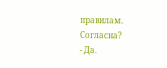правилам. Согласна?
- Да.